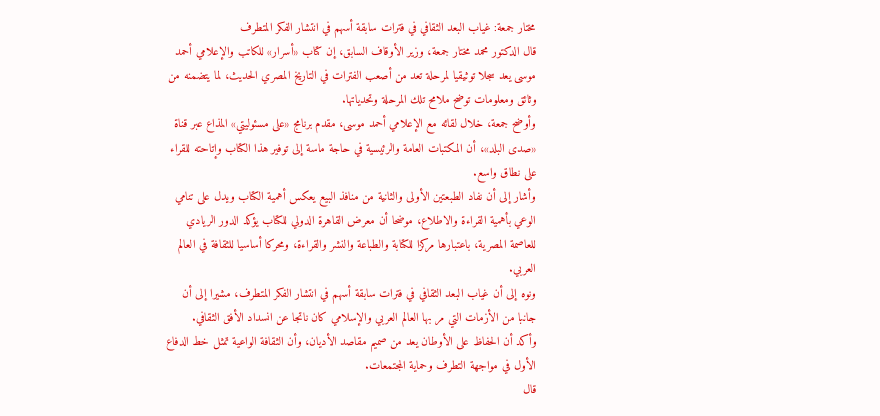مختار جمعة: غياب البعد الثقافي في فترات سابقة أسهم في انتشار الفكر المتطرف
قال الدكتور محمد مختار جمعة، وزير الأوقاف السابق، إن كتاب «أسرار» للكاتب والإعلامي أحمد موسى يعد سجلا توثيقيا لمرحلة تعد من أصعب الفترات في التاريخ المصري الحديث، لما يتضمنه من وثائق ومعلومات توضح ملامح تلك المرحلة وتحدياتها.
وأوضح جمعة، خلال لقائه مع الإعلامي أحمد موسى، مقدم برنامج «على مسئوليتي» المذاع عبر قناة «صدى البلد»، أن المكتبات العامة والرئيسية في حاجة ماسة إلى توفير هذا الكتاب وإتاحته للقراء على نطاق واسع.
وأشار إلى أن نفاد الطبعتين الأولى والثانية من منافذ البيع يعكس أهمية الكتاب ويدل على تنامي الوعي بأهمية القراءة والاطلاع، موضحا أن معرض القاهرة الدولي للكتاب يؤكد الدور الريادي للعاصمة المصرية، باعتبارها مركزا للكتابة والطباعة والنشر والقراءة، ومحركا أساسيا للثقافة في العالم العربي.
ونوه إلى أن غياب البعد الثقافي في فترات سابقة أسهم في انتشار الفكر المتطرف، مشيرا إلى أن جانبا من الأزمات التي مر بها العالم العربي والإسلامي كان ناتجا عن انسداد الأفق الثقافي.
وأكد أن الحفاظ على الأوطان يعد من صميم مقاصد الأديان، وأن الثقافة الواعية تمثل خط الدفاع الأول في مواجهة التطرف وحماية المجتمعات.
قال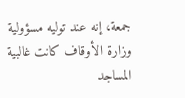جمعة، إنه عند توليه مسؤولية وزارة الأوقاف كانت غالبية المساجد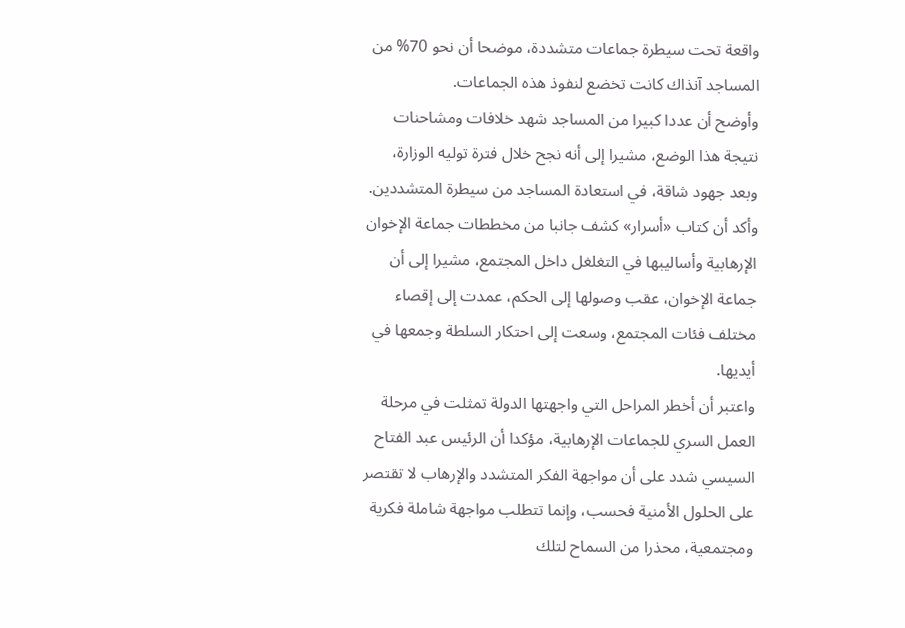واقعة تحت سيطرة جماعات متشددة، موضحا أن نحو 70% من المساجد آنذاك كانت تخضع لنفوذ هذه الجماعات.
وأوضح أن عددا كبيرا من المساجد شهد خلافات ومشاحنات نتيجة هذا الوضع، مشيرا إلى أنه نجح خلال فترة توليه الوزارة، وبعد جهود شاقة، في استعادة المساجد من سيطرة المتشددين.
وأكد أن كتاب «أسرار» كشف جانبا من مخططات جماعة الإخوان الإرهابية وأساليبها في التغلغل داخل المجتمع، مشيرا إلى أن جماعة الإخوان، عقب وصولها إلى الحكم، عمدت إلى إقصاء مختلف فئات المجتمع، وسعت إلى احتكار السلطة وجمعها في أيديها.
واعتبر أن أخطر المراحل التي واجهتها الدولة تمثلت في مرحلة العمل السري للجماعات الإرهابية، مؤكدا أن الرئيس عبد الفتاح السيسي شدد على أن مواجهة الفكر المتشدد والإرهاب لا تقتصر على الحلول الأمنية فحسب، وإنما تتطلب مواجهة شاملة فكرية ومجتمعية، محذرا من السماح لتلك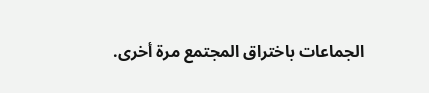الجماعات باختراق المجتمع مرة أخرى.